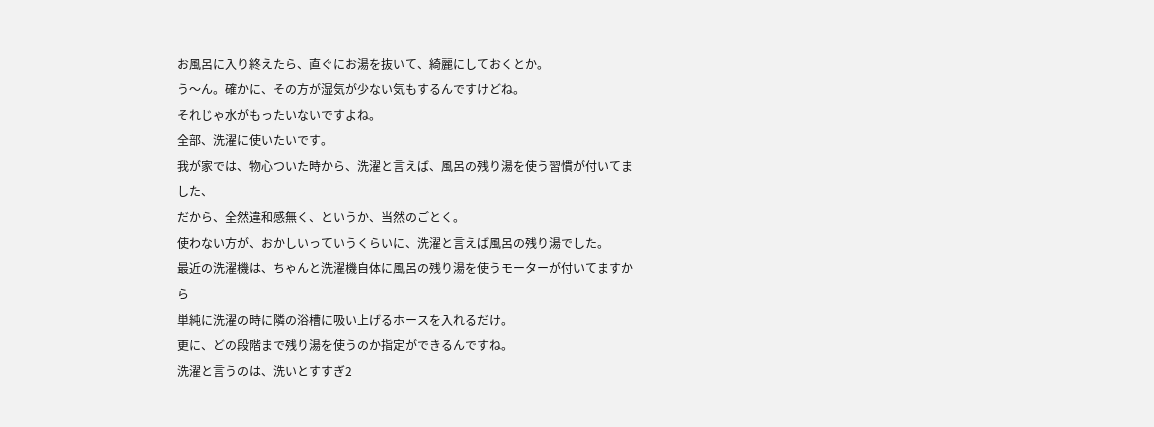お風呂に入り終えたら、直ぐにお湯を抜いて、綺麗にしておくとか。
う〜ん。確かに、その方が湿気が少ない気もするんですけどね。
それじゃ水がもったいないですよね。
全部、洗濯に使いたいです。
我が家では、物心ついた時から、洗濯と言えば、風呂の残り湯を使う習慣が付いてました、
だから、全然違和感無く、というか、当然のごとく。
使わない方が、おかしいっていうくらいに、洗濯と言えば風呂の残り湯でした。
最近の洗濯機は、ちゃんと洗濯機自体に風呂の残り湯を使うモーターが付いてますから
単純に洗濯の時に隣の浴槽に吸い上げるホースを入れるだけ。
更に、どの段階まで残り湯を使うのか指定ができるんですね。
洗濯と言うのは、洗いとすすぎ2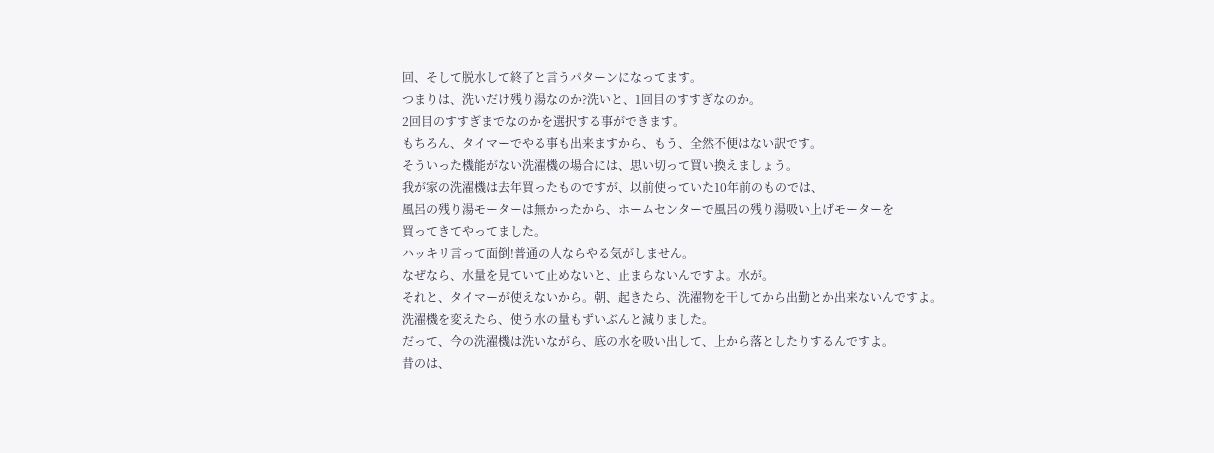回、そして脱水して終了と言うパターンになってます。
つまりは、洗いだけ残り湯なのか?洗いと、1回目のすすぎなのか。
2回目のすすぎまでなのかを選択する事ができます。
もちろん、タイマーでやる事も出来ますから、もう、全然不便はない訳です。
そういった機能がない洗濯機の場合には、思い切って買い換えましょう。
我が家の洗濯機は去年買ったものですが、以前使っていた10年前のものでは、
風呂の残り湯モーターは無かったから、ホームセンターで風呂の残り湯吸い上げモーターを
買ってきてやってました。
ハッキリ言って面倒!普通の人ならやる気がしません。
なぜなら、水量を見ていて止めないと、止まらないんですよ。水が。
それと、タイマーが使えないから。朝、起きたら、洗濯物を干してから出勤とか出来ないんですよ。
洗濯機を変えたら、使う水の量もずいぶんと減りました。
だって、今の洗濯機は洗いながら、底の水を吸い出して、上から落としたりするんですよ。
昔のは、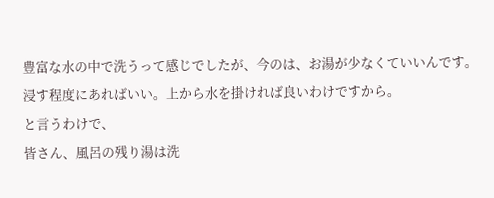豊富な水の中で洗うって感じでしたが、今のは、お湯が少なくていいんです。
浸す程度にあればいい。上から水を掛ければ良いわけですから。
と言うわけで、
皆さん、風呂の残り湯は洗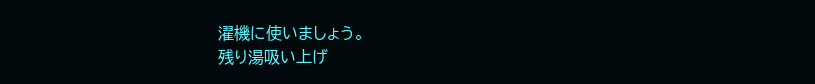濯機に使いましょう。
残り湯吸い上げ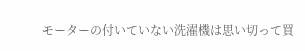モーターの付いていない洗濯機は思い切って買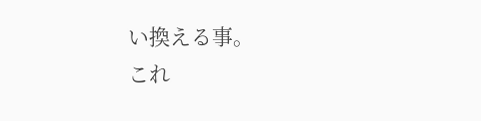い換える事。
これ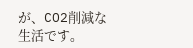が、CO2削減な生活です。